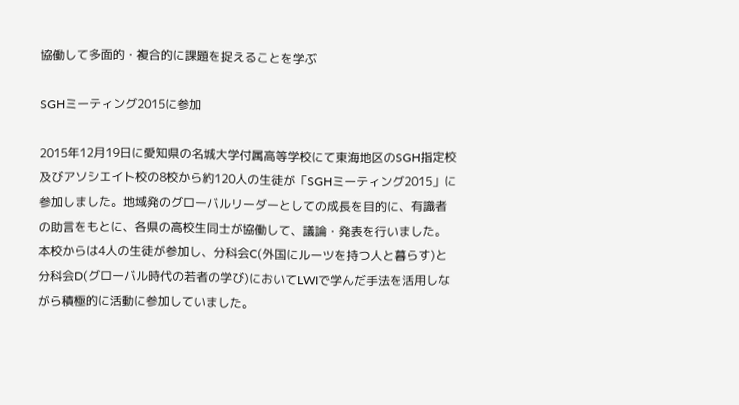協働して多面的・複合的に課題を捉えることを学ぶ

SGHミーティング2015に参加

2015年12月19日に愛知県の名城大学付属高等学校にて東海地区のSGH指定校及びアソシエイト校の8校から約120人の生徒が「SGHミーティング2015」に参加しました。地域発のグローバルリーダーとしての成長を目的に、有識者の助言をもとに、各県の高校生同士が協働して、議論・発表を行いました。本校からは4人の生徒が参加し、分科会C(外国にルーツを持つ人と暮らす)と分科会D(グローバル時代の若者の学び)においてLWIで学んだ手法を活用しながら積極的に活動に参加していました。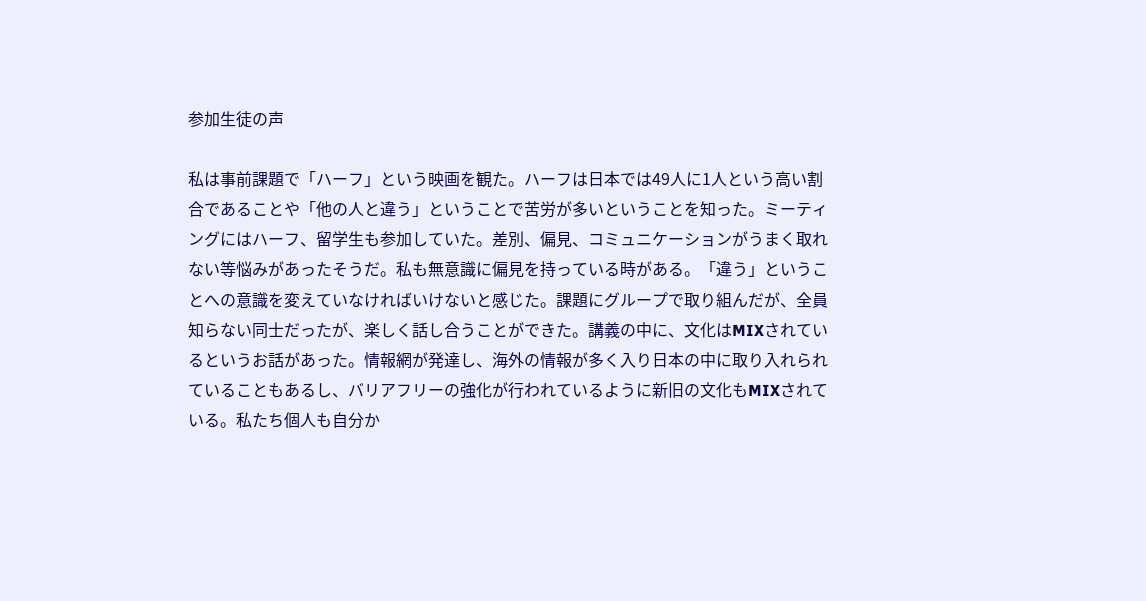参加生徒の声

私は事前課題で「ハーフ」という映画を観た。ハーフは日本では49人に1人という高い割合であることや「他の人と違う」ということで苦労が多いということを知った。ミーティングにはハーフ、留学生も参加していた。差別、偏見、コミュニケーションがうまく取れない等悩みがあったそうだ。私も無意識に偏見を持っている時がある。「違う」ということへの意識を変えていなければいけないと感じた。課題にグループで取り組んだが、全員知らない同士だったが、楽しく話し合うことができた。講義の中に、文化はMIXされているというお話があった。情報網が発達し、海外の情報が多く入り日本の中に取り入れられていることもあるし、バリアフリーの強化が行われているように新旧の文化もMIXされている。私たち個人も自分か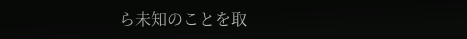ら未知のことを取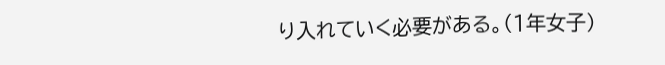り入れていく必要がある。(1年女子)